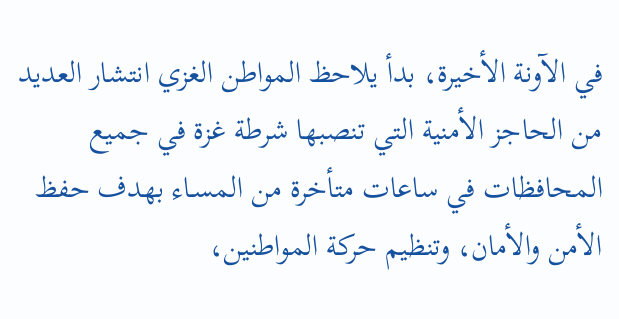في الآونة الأخيرة، بدأ يلاحظ المواطن الغزي انتشار العديد من الحاجز الأمنية التي تنصبها شرطة غزة في جميع المحافظات في ساعات متأخرة من المسـاء بهدف حفظ الأمن والأمان، وتنظيم حركة المواطنين،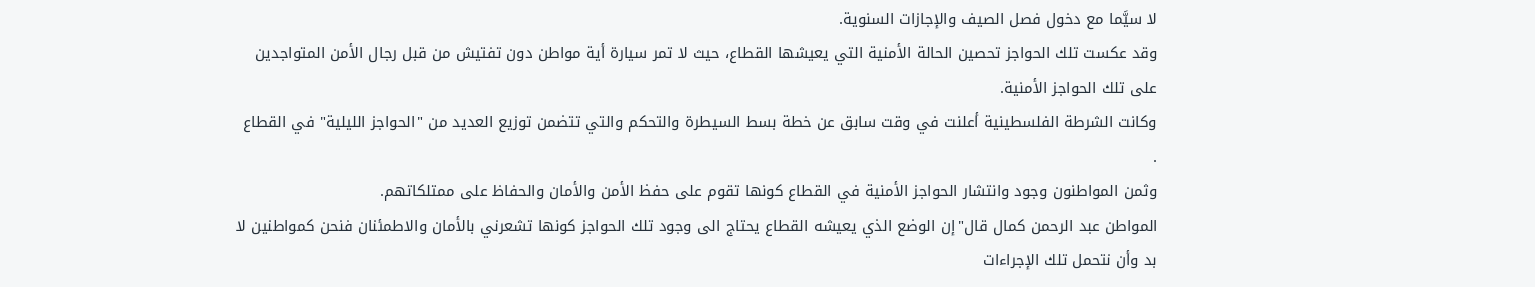لا سيَّما مع دخول فصل الصيف والإجازات السنوية.
وقد عكست تلك الحواجز تحصين الحالة الأمنية التي يعيشها القطاع، حيث لا تمر سيارة أية مواطن دون تفتيش من قبل رجال الأمن المتواجدين على تلك الحواجز الأمنية.
وكانت الشرطة الفلسطينية أعلنت في وقت سابق عن خطة بسط السيطرة والتحكم والتي تتضمن توزيع العديد من "الحواجز الليلية" في القطاع .
وثمن المواطنون وجود وانتشار الحواجز الأمنية في القطاع كونها تقوم على حفظ الأمن والأمان والحفاظ على ممتلكاتهم.
المواطن عبد الرحمن كمال قال"إن الوضع الذي يعيشه القطاع يحتاج الى وجود تلك الحواجز كونها تشعرني بالأمان والاطمئنان فنحن كمواطنين لا بد وأن نتحمل تلك الإجراءات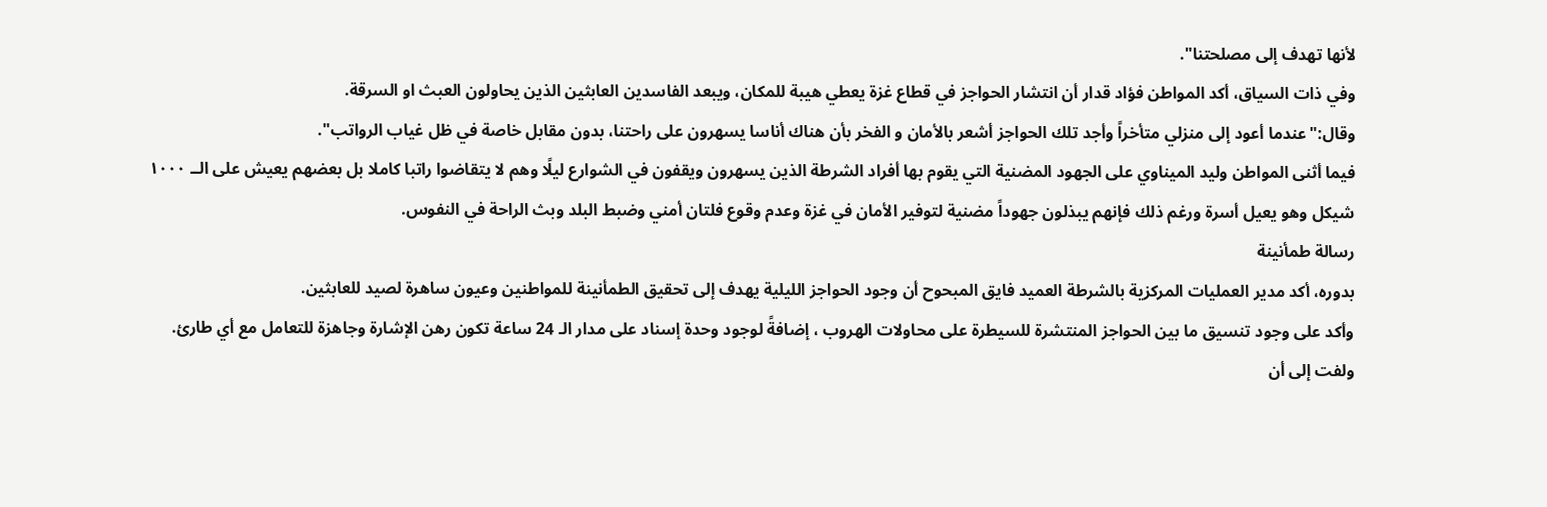لأنها تهدف إلى مصلحتنا".
وفي ذات السياق، أكد المواطن فؤاد قدار أن انتشار الحواجز في قطاع غزة يعطي هيبة للمكان، ويبعد الفاسدين العابثين الذين يحاولون العبث او السرقة.
وقال:"عندما أعود إلى منزلي متأخراً وأجد تلك الحواجز أشعر بالأمان و الفخر بأن هناك أناسا يسهرون على راحتنا، بدون مقابل خاصة في ظل غياب الرواتب".
فيما أثنى المواطن وليد الميناوي على الجهود المضنية التي يقوم بها أفراد الشرطة الذين يسهرون ويقفون في الشوارع ليلًا وهم لا يتقاضوا راتبا كاملا بل بعضهم يعيش على الــ ١٠٠٠ شيكل وهو يعيل أسرة ورغم ذلك فإنهم يبذلون جهوداً مضنية لتوفير الأمان في غزة وعدم وقوع فلتان أمني وضبط البلد وبث الراحة في النفوس.
رسالة طمأنينة
بدوره، أكد مدير العمليات المركزية بالشرطة العميد فايق المبحوح أن وجود الحواجز الليلية يهدف إلى تحقيق الطمأنينة للمواطنين وعيون ساهرة لصيد للعابثين.
وأكد على وجود تنسيق ما بين الحواجز المنتشرة للسيطرة على محاولات الهروب ، إضافةً لوجود وحدة إسناد على مدار الـ 24 ساعة تكون رهن الإشارة وجاهزة للتعامل مع أي طارئ.
ولفت إلى أن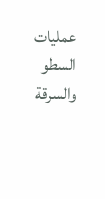عمليات السطو والسرقة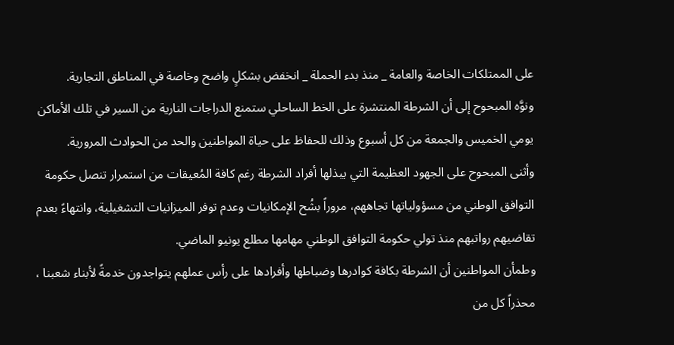على الممتلكات الخاصة والعامة _ منذ بدء الحملة _ انخفض بشكلٍ واضح وخاصة في المناطق التجارية.
ونوَّه المبحوح إلى أن الشرطة المنتشرة على الخط الساحلي ستمنع الدراجات النارية من السير في تلك الأماكن يومي الخميس والجمعة من كل أسبوع وذلك للحفاظ على حياة المواطنين والحد من الحوادث المرورية.
وأثنى المبحوح على الجهود العظيمة التي يبذلها أفراد الشرطة رغم كافة المُعيقات من استمرار تنصل حكومة التوافق الوطني من مسؤولياتها تجاههم، مروراً بشُح الإمكانيات وعدم توفر الميزانيات التشغيلية، وانتهاءً بعدم تقاضيهم رواتبهم منذ تولي حكومة التوافق الوطني مهامها مطلع يونيو الماضي.
وطمأن المواطنين أن الشرطة بكافة كوادرها وضباطها وأفرادها على رأس عملهم يتواجدون خدمةً لأبناء شعبنا ، محذراً كل من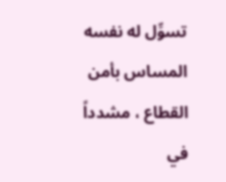تسوِّل له نفسه المساس بأمن القطاع ، مشدداً في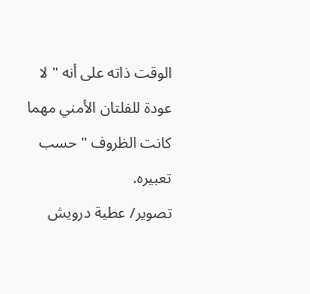الوقت ذاته على أنه " لا عودة للفلتان الأمني مهما كانت الظروف " حسب تعبيره.
تصوير/ عطية درويش